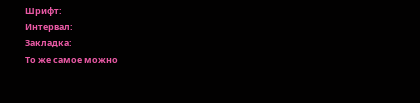Шрифт:
Интервал:
Закладка:
To же самое можно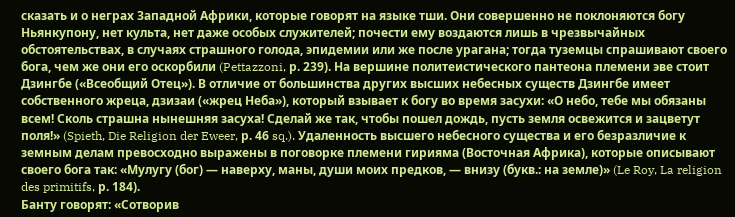сказать и о неграх Западной Африки, которые говорят на языке тши. Они совершенно не поклоняются богу Ньянкупону, нет культа, нет даже особых служителей; почести ему воздаются лишь в чрезвычайных обстоятельствах, в случаях страшного голода, эпидемии или же после урагана; тогда туземцы спрашивают своего бога, чем же они его оскорбили (Pettazzoni, р. 239). На вершине политеистического пантеона племени эве стоит Дзингбе («Всеобщий Отец»). В отличие от большинства других высших небесных существ Дзингбе имеет собственного жреца, дзизаи («жрец Неба»), который взывает к богу во время засухи: «О небо, тебе мы обязаны всем! Сколь страшна нынешняя засуха! Сделай же так, чтобы пошел дождь, пусть земля освежится и зацветут поля!» (Spieth, Die Religion der Eweer, р. 46 sq.). Удаленность высшего небесного существа и его безразличие к земным делам превосходно выражены в поговорке племени гирияма (Восточная Африка), которые описывают своего бога так: «Мулугу (бог) — наверху, маны, души моих предков, — внизу (букв.: на земле)» (Le Roy, La religion des primitifs, р. 184).
Банту говорят: «Сотворив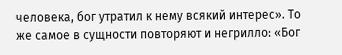человека, бог утратил к нему всякий интерес». То же самое в сущности повторяют и негрилло: «Бог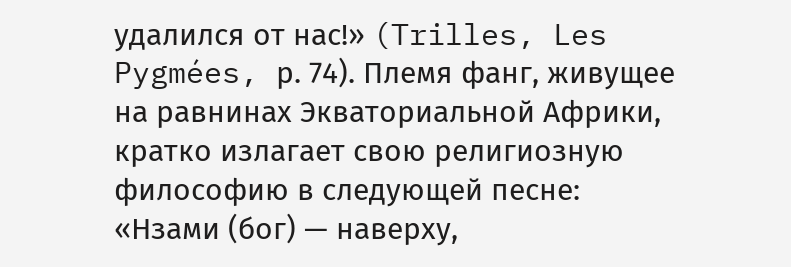удалился от нас!» (Trilles, Les Pygmées, р. 74). Племя фанг, живущее на равнинах Экваториальной Африки, кратко излагает свою религиозную философию в следующей песне: «Нзами (бог) — наверху,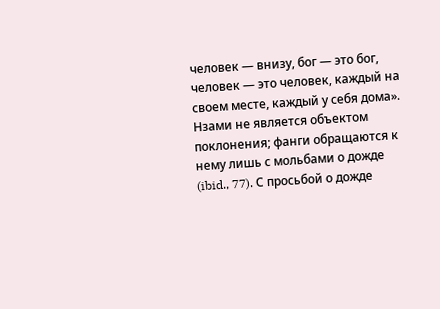человек — внизу, бог — это бог, человек — это человек, каждый на своем месте, каждый у себя дома».
Нзами не является объектом поклонения; фанги обращаются к нему лишь с мольбами о дожде (ibid., 77). С просьбой о дожде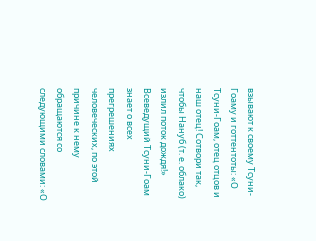взывают к своему Тсуни-Гоаму и готтентоты: «О Тсуни-Гоам, отец отцов и наш отец! Сотвори так, чтобы Нануб (т. е. облако) излил поток дождя!» Всеведущий Тсуни-Гоам знает о всех прегрешениях человеческих, по этой причине к нему обращаются со следующими словами: «О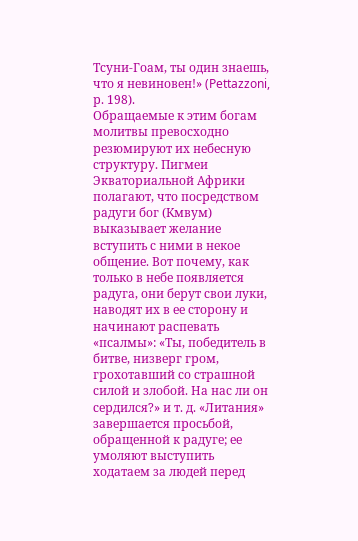Тсуни-Гоам, ты один знаешь, что я невиновен!» (Pettazzoni, р. 198).
Обращаемые к этим богам молитвы превосходно резюмируют их небесную структуру. Пигмеи Экваториальной Африки полагают, что посредством радуги бог (Кмвум) выказывает желание вступить с ними в некое общение. Вот почему, как только в небе появляется радуга, они берут свои луки, наводят их в ее сторону и начинают распевать «псалмы»: «Ты, победитель в битве, низверг гром, грохотавший со страшной силой и злобой. На нас ли он сердился?» и т. д. «Литания» завершается просьбой, обращенной к радуге; ее умоляют выступить ходатаем за людей перед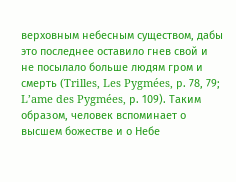верховным небесным существом, дабы это последнее оставило гнев свой и не посылало больше людям гром и смерть (Trilles, Les Pygmées, р. 78, 79; L’ame des Pygmées, р. 109). Таким образом, человек вспоминает о высшем божестве и о Небе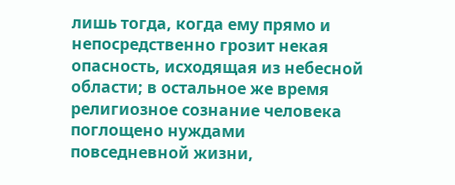лишь тогда, когда ему прямо и непосредственно грозит некая опасность, исходящая из небесной области; в остальное же время религиозное сознание человека поглощено нуждами повседневной жизни,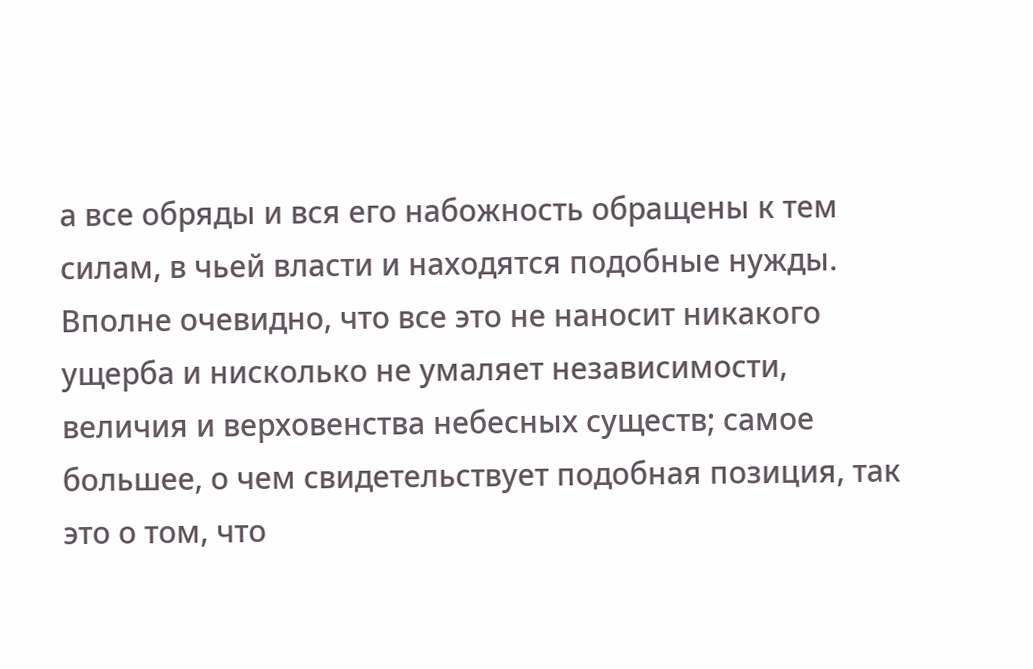а все обряды и вся его набожность обращены к тем силам, в чьей власти и находятся подобные нужды. Вполне очевидно, что все это не наносит никакого ущерба и нисколько не умаляет независимости, величия и верховенства небесных существ; самое большее, о чем свидетельствует подобная позиция, так это о том, что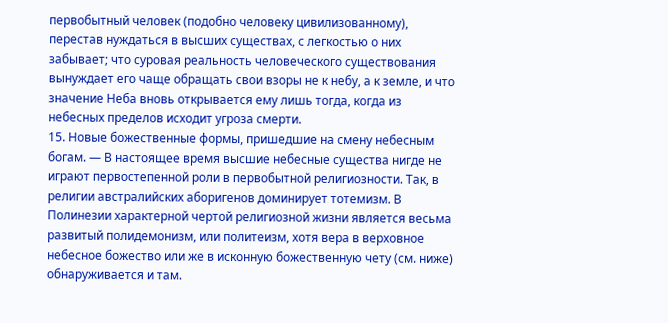первобытный человек (подобно человеку цивилизованному), перестав нуждаться в высших существах, с легкостью о них забывает; что суровая реальность человеческого существования вынуждает его чаще обращать свои взоры не к небу, а к земле, и что значение Неба вновь открывается ему лишь тогда, когда из небесных пределов исходит угроза смерти.
15. Новые божественные формы, пришедшие на смену небесным богам. — В настоящее время высшие небесные существа нигде не играют первостепенной роли в первобытной религиозности. Так, в религии австралийских аборигенов доминирует тотемизм. В Полинезии характерной чертой религиозной жизни является весьма развитый полидемонизм, или политеизм, хотя вера в верховное небесное божество или же в исконную божественную чету (см. ниже) обнаруживается и там.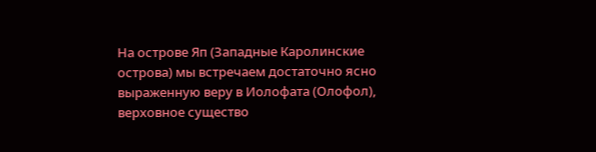На острове Яп (Западные Каролинские острова) мы встречаем достаточно ясно выраженную веру в Иолофата (Олофол), верховное существо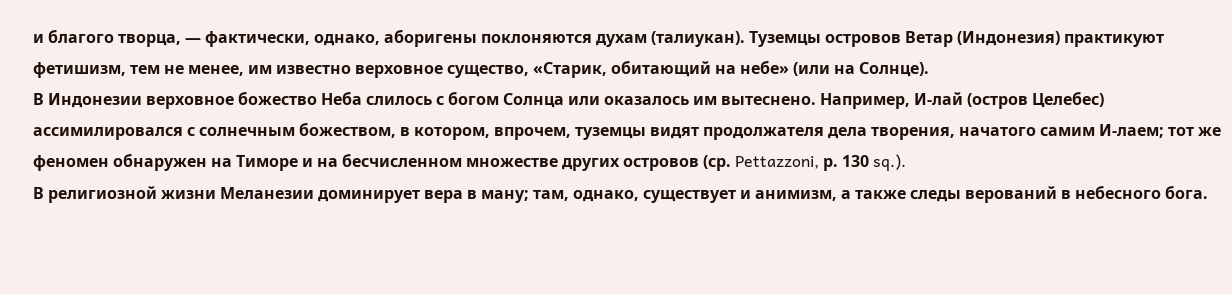и благого творца, — фактически, однако, аборигены поклоняются духам (талиукан). Туземцы островов Ветар (Индонезия) практикуют фетишизм, тем не менее, им известно верховное существо, «Старик, обитающий на небе» (или на Солнце).
В Индонезии верховное божество Неба слилось с богом Солнца или оказалось им вытеснено. Например, И-лай (остров Целебес) ассимилировался с солнечным божеством, в котором, впрочем, туземцы видят продолжателя дела творения, начатого самим И-лаем; тот же феномен обнаружен на Тиморе и на бесчисленном множестве других островов (ср. Pettazzoni, р. 130 sq.).
В религиозной жизни Меланезии доминирует вера в ману; там, однако, существует и анимизм, а также следы верований в небесного бога.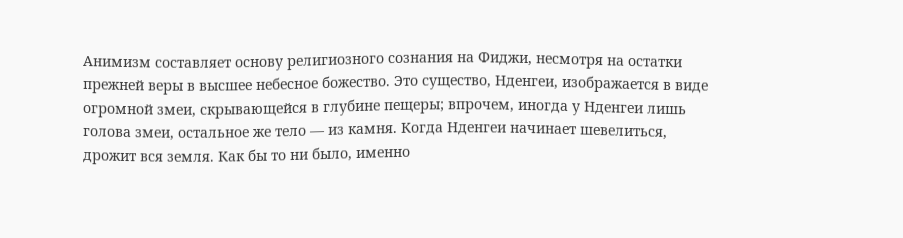Анимизм составляет основу религиозного сознания на Фиджи, несмотря на остатки прежней веры в высшее небесное божество. Это существо, Нденгеи, изображается в виде огромной змеи, скрывающейся в глубине пещеры; впрочем, иногда у Нденгеи лишь голова змеи, остальное же тело — из камня. Когда Нденгеи начинает шевелиться, дрожит вся земля. Как бы то ни было, именно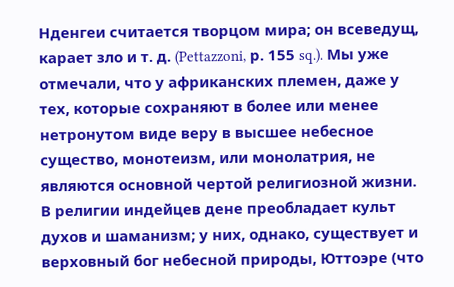Нденгеи считается творцом мира; он всеведущ, карает зло и т. д. (Pettazzoni, р. 155 sq.). Мы уже отмечали, что у африканских племен, даже у тех, которые сохраняют в более или менее нетронутом виде веру в высшее небесное существо, монотеизм, или монолатрия, не являются основной чертой религиозной жизни. В религии индейцев дене преобладает культ духов и шаманизм; у них, однако, существует и верховный бог небесной природы, Юттоэре (что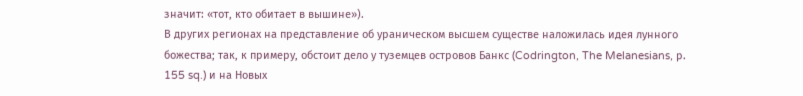значит: «тот, кто обитает в вышине»).
В других регионах на представление об ураническом высшем существе наложилась идея лунного божества; так, к примеру, обстоит дело у туземцев островов Банкс (Codrington, The Melanesians, р. 155 sq.) и на Новых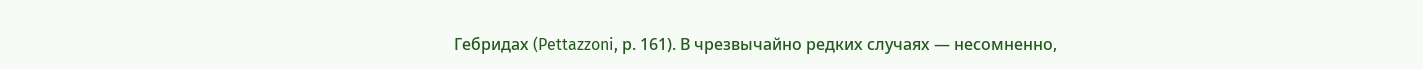Гебридах (Pettazzoni, р. 161). В чрезвычайно редких случаях — несомненно,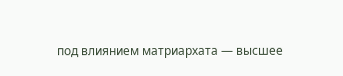под влиянием матриархата — высшее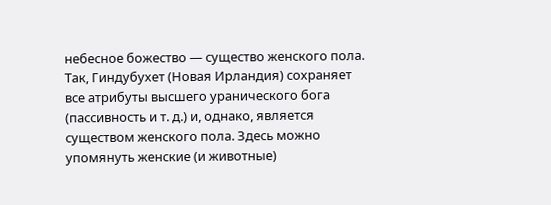небесное божество — существо женского пола. Так, Гиндубухет (Новая Ирландия) сохраняет все атрибуты высшего уранического бога (пассивность и т. д.) и, однако, является существом женского пола. Здесь можно упомянуть женские (и животные)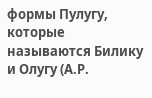формы Пулугу, которые называются Билику и Олугу (А.Р.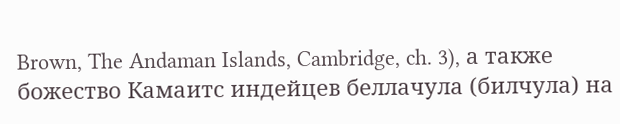Brown, The Andaman Islands, Cambridge, ch. 3), а также божество Камаитс индейцев беллачула (билчула) на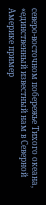северо-восточном побережье Тихого океана, «единственный известный нам в Северной Америке пример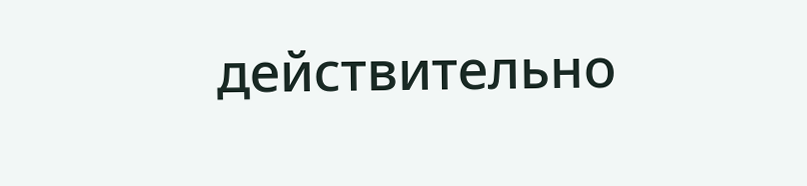действительно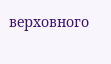верховного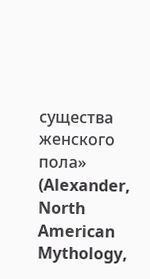существа женского пола» (Alexander, North American Mythology,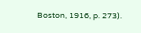Boston, 1916, p. 273).